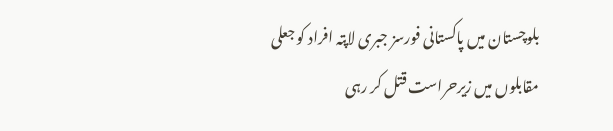بلوچستان میں پاکستانی فورسز جبری لاپتہ افراد کو جعلی مقابلوں میں زیرحراست قتل کر رہی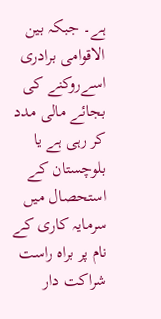ہے۔ جبکہ بین الاقوامی برادری اسےروکنے کی بجائے مالی مدد کر رہی ہے یا بلوچستان کے استحصال میں سرمایہ کاری کے نام پر براہ راست شراکت دار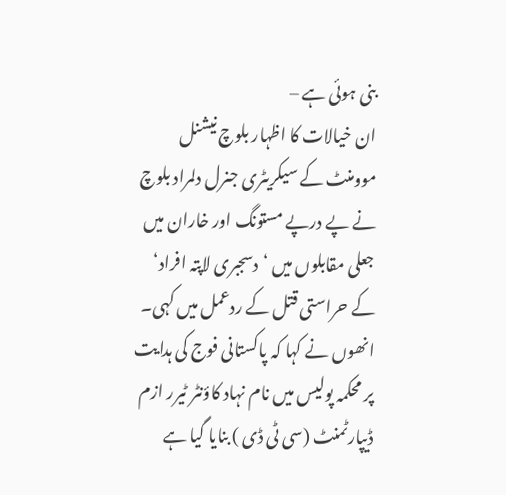بنی ہوئی ہے –
ان خیالات کا اظہار بلوچ نیشنل موومنٹ کے سیکریٹری جنرل دلمراد بلوچ نے پے درپے مستونگ اور خاران میں جعلی مقابلوں میں ‘دسجبری لاپتہ افراد‘ کے حراستی قتل کے ردعمل میں کہی۔
انھوں نے کہا کہ پاکستانی فوج کی ہدایت پر محکمہ پولیس میں نام نہاد کاؤنٹر ٹیرر ازم ڈیپارٹمنٹ (سی ٹی ڈی ) بنایا گیا ہے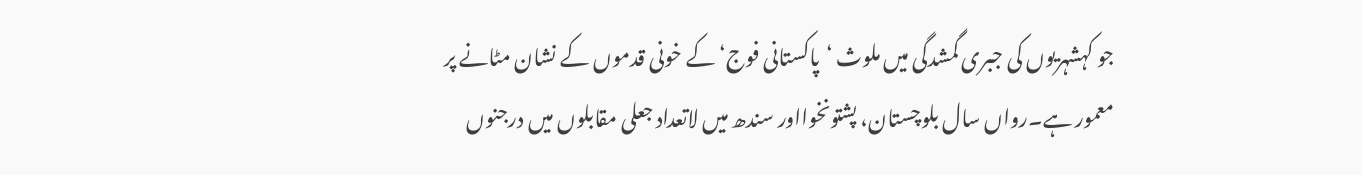جو کہشہریوں کی جبری گمشدگی میں ملوث ‘پاکستانی فوج‘ کے خونی قدموں کے نشان مٹانے پر معمور ہے۔رواں سال بلوچستان، پشتونخوااور سندھ میں لاتعداد جعلی مقابلوں میں درجنوں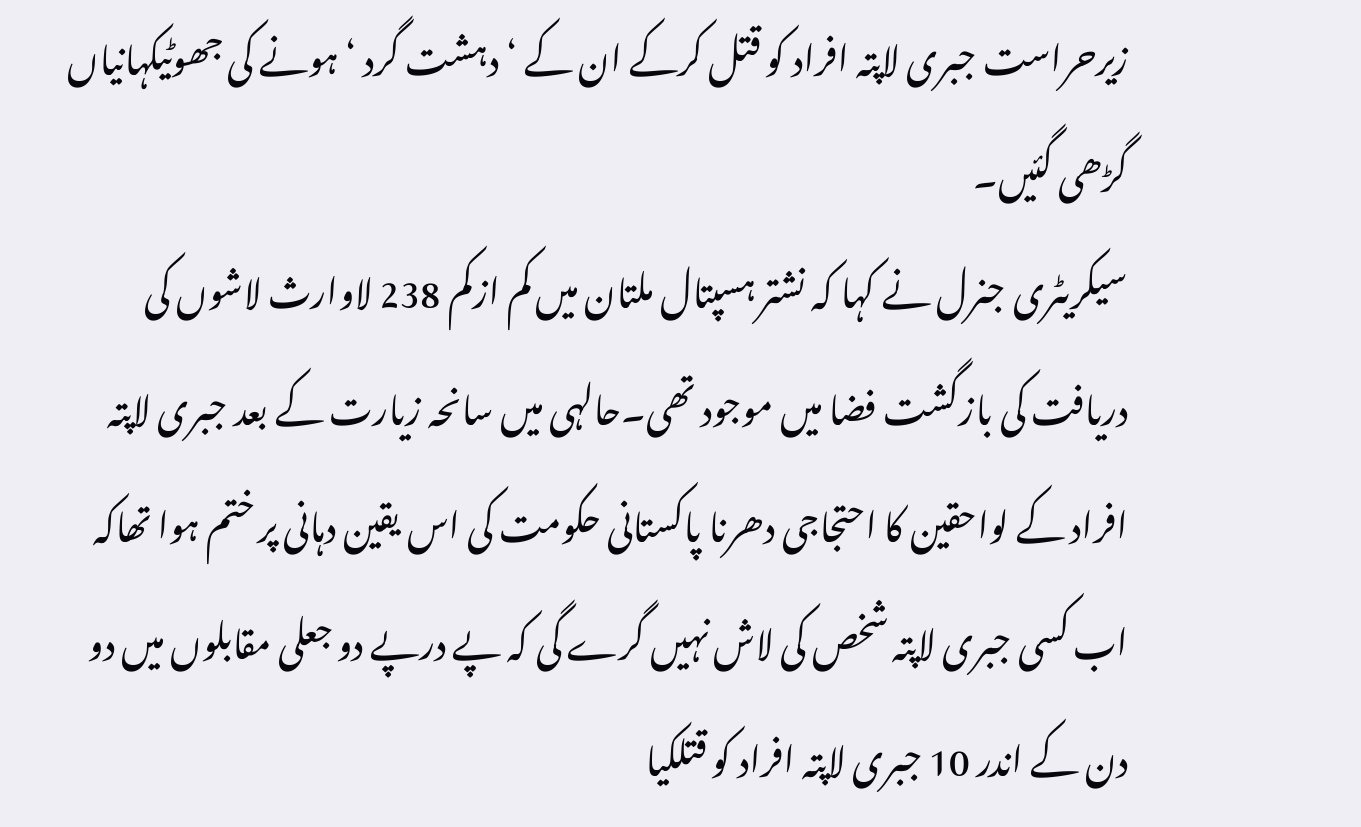زیرحراست جبری لاپتہ افراد کو قتل کرکے ان کے ‘ دہشت گرد ‘ ہونے کی جھوٹیکہانیاں گڑھی گئیں۔
سیکریٹری جنرل نے کہا کہ نشتر ہسپتال ملتان میں کم ازکم 238 لاوارث لاشوں کی دریافت کی بازگشت فضا میں موجود تھی۔حالہی میں سانحہ زیارت کے بعد جبری لاپتہ افراد کے لواحقین کا احتجاجی دھرنا پاکستانی حکومت کی اس یقین دہانی پر ختم ہوا تھاکہ اب کسی جبری لاپتہ شخص کی لاش نہیں گرے گی کہ پے درپے دو جعلی مقابلوں میں دو دن کے اندر 10 جبری لاپتہ افراد کو قتلکیا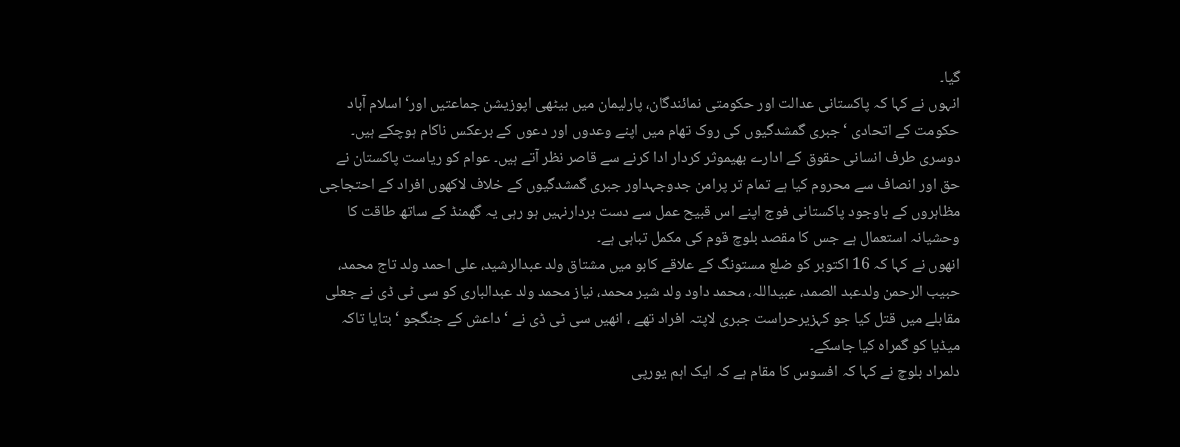گیا۔
انہوں نے کہا کہ پاکستانی عدالت اور حکومتی نمائندگان، پارلیمان میں بیٹھی اپوزیشن جماعتیں اور‘ اسلام آباد حکومت کے اتحادی ‘ جبری گمشدگیوں کی روک تھام میں اپنے وعدوں اور دعوں کے برعکس ناکام ہوچکے ہیں۔ دوسری طرف انسانی حقوق کے ادارے بھیموثر کردار ادا کرنے سے قاصر نظر آتے ہیں۔ عوام کو ریاست پاکستان نے حق اور انصاف سے محروم کیا ہے تمام تر پرامن جدوجہداور جبری گمشدگیوں کے خلاف لاکھوں افراد کے احتجاجی مظاہروں کے باوجود پاکستانی فوج اپنے اس قبیح عمل سے دست بردارنہیں ہو رہی یہ گھمنڈ کے ساتھ طاقت کا وحشیانہ استعمال ہے جس کا مقصد بلوچ قوم کی مکمل تباہی ہے۔
انھوں نے کہا کہ 16 اکتوبر کو ضلع مستونگ کے علاقے کابو میں مشتاق ولد عبدالرشید، علی احمد ولد تاج محمد، حبیب الرحمن ولدعبد الصمد، عبیداللہ، محمد داود ولد شیر محمد، نیاز محمد ولد عبدالباری کو سی ٹی ڈی نے جعلی مقابلے میں قتل کیا جو کہزیرحراست جبری لاپتہ افراد تھے ، انھیں سی ٹی ڈی نے ‘ داعش کے جنگجو ‘ بتایا تاکہ میڈیا کو گمراہ کیا جاسکے۔
دلمراد بلوچ نے کہا کہ افسوس کا مقام ہے کہ ایک اہم یورپی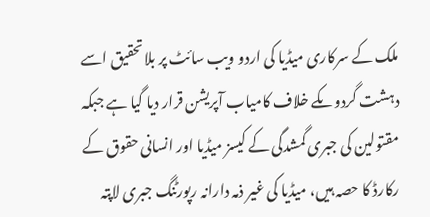ملک کے سرکاری میڈیا کی اردو ویب سائٹ پر بلاتحقیق اسے دہشت گردوںکے خلاف کامیاب آپریشن قرار دیا گیا ہے جبکہ مقتولین کی جبری گمشدگی کے کیسز میڈیا اور انسانی حقوق کے رکارڈ کا حصہ ہیں، میڈیا کی غیر ذمہ دارانہ رپورٹنگ جبری لاپتہ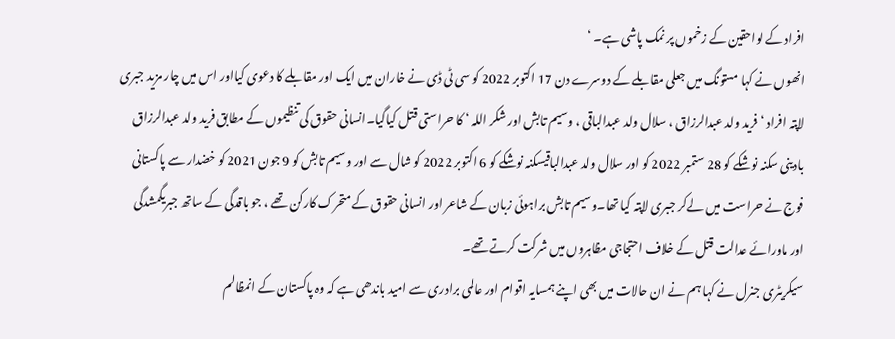افراد کے لواحقین کے زخموں پر نمک پاشی ہے۔ ‘
انھوں نے کہا مستونگ میں جعلی مقابلے کے دوسرے دن 17 اکتوبر 2022 کو سی ٹی ڈی نے خاران میں ایک اور مقابلے کا دعوی کیااور اس میں چار مزید جبری لاپتہ افراد ‘ فرید ولد عبدالرزاق ، سلال ولد عبدالباقی ، وسیم تابش اور شکر اللہ ‘ کا حراستی قتل کیاگیا۔انسانی حقوق کی تنظیموں کے مطابق فرید ولد عبدالرزاق بادینی سکنہ نوشکے کو 28 ستمبر 2022 کو اور سلال ولد عبدالباقیسکنہ نوشکے کو 6 اکتوبر 2022 کو شال سے اور وسیم تابش کو 9 جون 2021 کو خضدار سے پاکستانی فوج نے حراست میں لےکر جبری لاپتہ کیا تھا۔وسیم تابش براہوئی زبان کے شاعر اور انسانی حقوق کے متحرک کارکن تھے ، جو باقدگی کے ساتھ جبریگمشدگی اور ماورائے عدالت قتل کے خلاف احتجاجی مظاہروں میں شرکت کرتے تھے۔
سیکریٹری جنرل نے کہا ہم نے ان حالات میں بھی اپنے ہمسایہ اقوام اور عالمی برادری سے امید باندھی ہے کہ وہ پاکستان کے انمظالم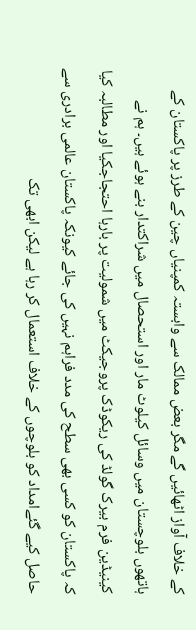کے خلاف آواز اٹھائیں گے مگر بعض ممالک سے وابستہ کمپنیاں چین کے طرز پر پاکستان کے ہاتھوں بلوچستان میں وسائل کیلوٹ مار اور استحصال میں شراکتدار بنے ہوئے ہیں۔ ہم نے کینیڈین فرم بیرک گولڈ کی ریکوڈک پروجیکٹ میں شمولیت پر بارہا احتجاجکیا اور مطالبہ کیا کہ پاکستان کو کسی بھی سطح کی مدد فراہم نہیں کی جائے کیونکہ پاکستان عالمی برادری سے حاصل کیے گئےامداد کو بلوچوں کے خلاف استعمال کر رہا ہے لیکن ابھی تک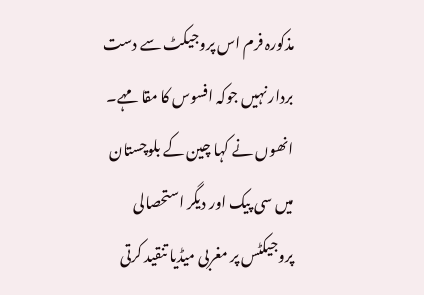مذکورہ فرم اس پروجیکٹ سے دست بردار نہیں جوکہ افسوس کا مقامہے۔
انھوں نے کہا چین کے بلوچستان میں سی پیک اور دیگر استحصالی پروجیکٹس پر مغربی میڈیا تنقید کرتی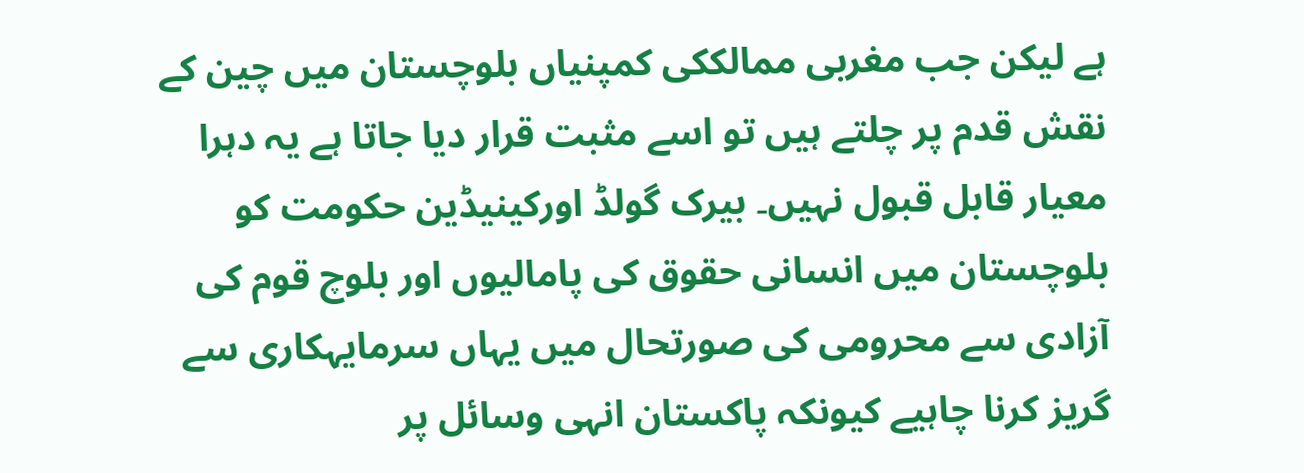ہے لیکن جب مغربی ممالککی کمپنیاں بلوچستان میں چین کے نقش قدم پر چلتے ہیں تو اسے مثبت قرار دیا جاتا ہے یہ دہرا معیار قابل قبول نہیں۔ بیرک گولڈ اورکینیڈین حکومت کو بلوچستان میں انسانی حقوق کی پامالیوں اور بلوچ قوم کی آزادی سے محرومی کی صورتحال میں یہاں سرمایہکاری سے گریز کرنا چاہیے کیونکہ پاکستان انہی وسائل پر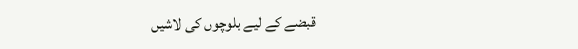قبضے کے لیے بلوچوں کی لاشیں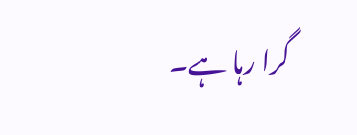گرا رہا ہے۔